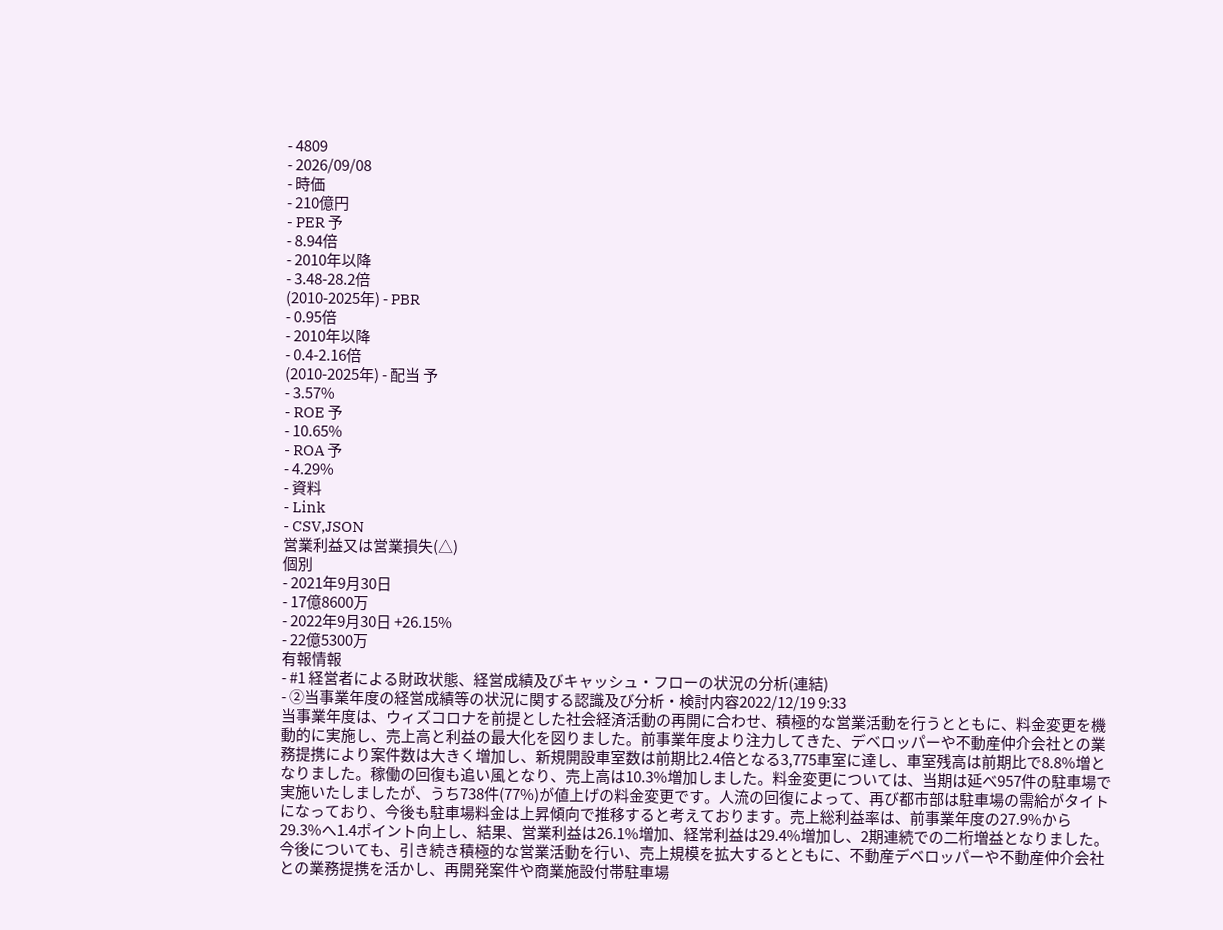- 4809
- 2026/09/08
- 時価
- 210億円
- PER 予
- 8.94倍
- 2010年以降
- 3.48-28.2倍
(2010-2025年) - PBR
- 0.95倍
- 2010年以降
- 0.4-2.16倍
(2010-2025年) - 配当 予
- 3.57%
- ROE 予
- 10.65%
- ROA 予
- 4.29%
- 資料
- Link
- CSV,JSON
営業利益又は営業損失(△)
個別
- 2021年9月30日
- 17億8600万
- 2022年9月30日 +26.15%
- 22億5300万
有報情報
- #1 経営者による財政状態、経営成績及びキャッシュ・フローの状況の分析(連結)
- ②当事業年度の経営成績等の状況に関する認識及び分析・検討内容2022/12/19 9:33
当事業年度は、ウィズコロナを前提とした社会経済活動の再開に合わせ、積極的な営業活動を行うとともに、料金変更を機動的に実施し、売上高と利益の最大化を図りました。前事業年度より注力してきた、デベロッパーや不動産仲介会社との業務提携により案件数は大きく増加し、新規開設車室数は前期比2.4倍となる3,775車室に達し、車室残高は前期比で8.8%増となりました。稼働の回復も追い風となり、売上高は10.3%増加しました。料金変更については、当期は延べ957件の駐車場で実施いたしましたが、うち738件(77%)が値上げの料金変更です。人流の回復によって、再び都市部は駐車場の需給がタイトになっており、今後も駐車場料金は上昇傾向で推移すると考えております。売上総利益率は、前事業年度の27.9%から29.3%へ1.4ポイント向上し、結果、営業利益は26.1%増加、経常利益は29.4%増加し、2期連続での二桁増益となりました。
今後についても、引き続き積極的な営業活動を行い、売上規模を拡大するとともに、不動産デベロッパーや不動産仲介会社との業務提携を活かし、再開発案件や商業施設付帯駐車場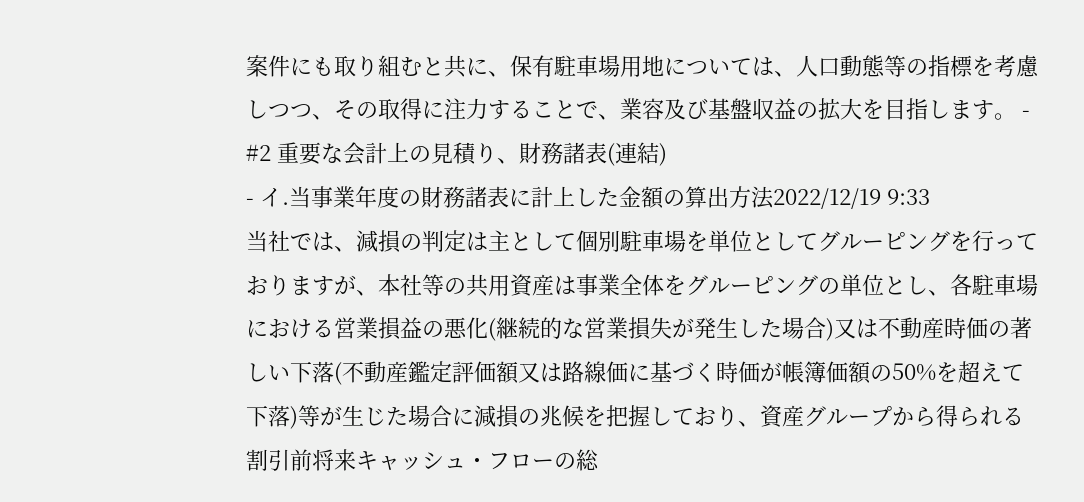案件にも取り組むと共に、保有駐車場用地については、人口動態等の指標を考慮しつつ、その取得に注力することで、業容及び基盤収益の拡大を目指します。 - #2 重要な会計上の見積り、財務諸表(連結)
- イ.当事業年度の財務諸表に計上した金額の算出方法2022/12/19 9:33
当社では、減損の判定は主として個別駐車場を単位としてグルーピングを行っておりますが、本社等の共用資産は事業全体をグルーピングの単位とし、各駐車場における営業損益の悪化(継続的な営業損失が発生した場合)又は不動産時価の著しい下落(不動産鑑定評価額又は路線価に基づく時価が帳簿価額の50%を超えて下落)等が生じた場合に減損の兆候を把握しており、資産グループから得られる割引前将来キャッシュ・フローの総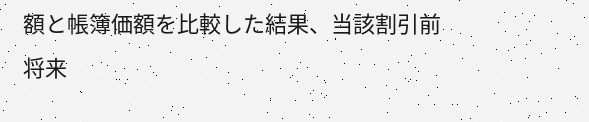額と帳簿価額を比較した結果、当該割引前将来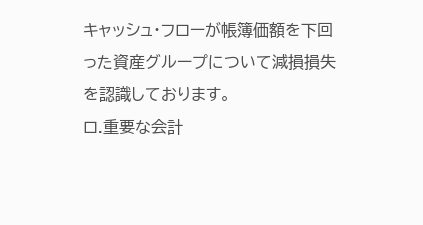キャッシュ・フローが帳簿価額を下回った資産グループについて減損損失を認識しております。
ロ.重要な会計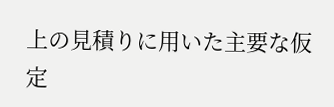上の見積りに用いた主要な仮定